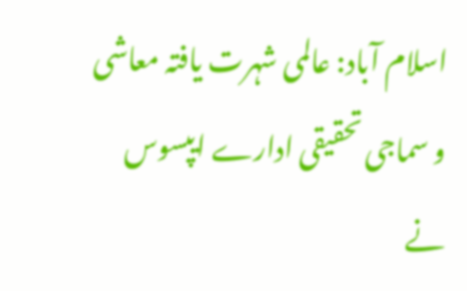اسلام آباد: عالمی شہرت یافتہ معاشی و سماجی تحقیقی ادارے ایپسوس نے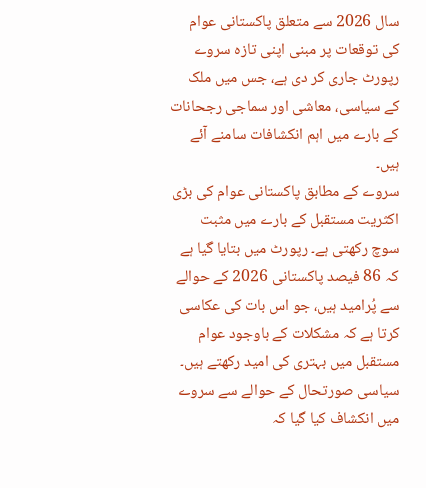سال 2026 سے متعلق پاکستانی عوام کی توقعات پر مبنی اپنی تازہ سروے رپورٹ جاری کر دی ہے، جس میں ملک کے سیاسی، معاشی اور سماجی رجحانات کے بارے میں اہم انکشافات سامنے آئے ہیں۔
سروے کے مطابق پاکستانی عوام کی بڑی اکثریت مستقبل کے بارے میں مثبت سوچ رکھتی ہے۔ رپورٹ میں بتایا گیا ہے کہ 86 فیصد پاکستانی 2026 کے حوالے سے پُرامید ہیں، جو اس بات کی عکاسی کرتا ہے کہ مشکلات کے باوجود عوام مستقبل میں بہتری کی امید رکھتے ہیں۔
سیاسی صورتحال کے حوالے سے سروے میں انکشاف کیا گیا کہ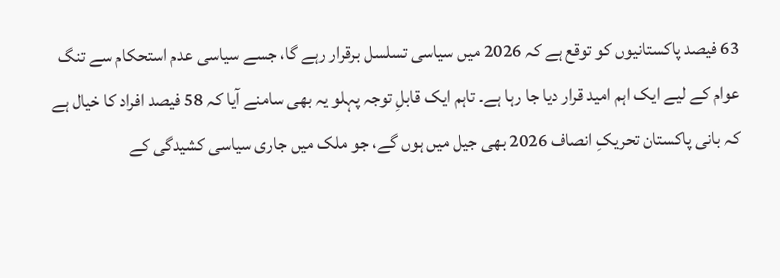63 فیصد پاکستانیوں کو توقع ہے کہ 2026 میں سیاسی تسلسل برقرار رہے گا، جسے سیاسی عدم استحکام سے تنگ عوام کے لیے ایک اہم امید قرار دیا جا رہا ہے۔ تاہم ایک قابلِ توجہ پہلو یہ بھی سامنے آیا کہ 58 فیصد افراد کا خیال ہے کہ بانی پاکستان تحریکِ انصاف 2026 بھی جیل میں ہوں گے، جو ملک میں جاری سیاسی کشیدگی کے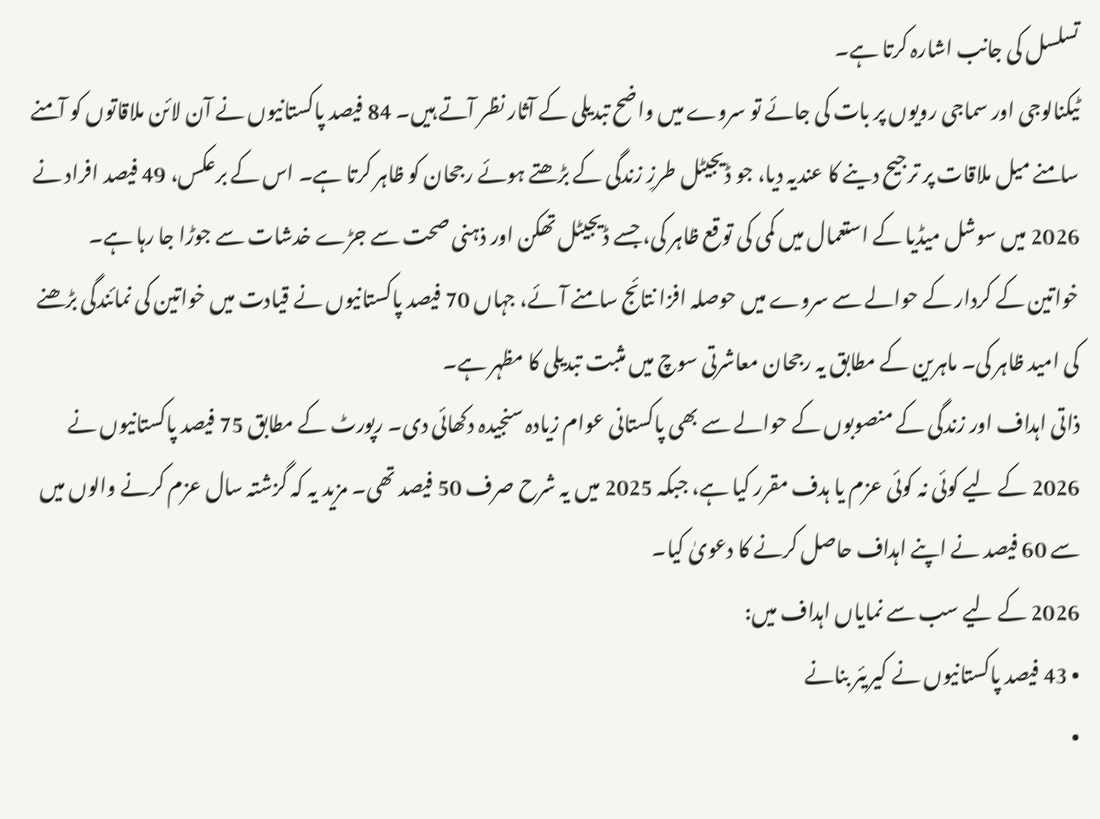تسلسل کی جانب اشارہ کرتا ہے۔
ٹیکنالوجی اور سماجی رویوں پر بات کی جائے تو سروے میں واضح تبدیلی کے آثار نظر آتے ہیں۔ 84 فیصد پاکستانیوں نے آن لائن ملاقاتوں کو آمنے سامنے میل ملاقات پر ترجیح دینے کا عندیہ دیا، جو ڈیجیٹل طرزِ زندگی کے بڑھتے ہوئے رجحان کو ظاہر کرتا ہے۔ اس کے برعکس، 49 فیصد افراد نے 2026 میں سوشل میڈیا کے استعمال میں کمی کی توقع ظاہر کی، جسے ڈیجیٹل تھکن اور ذہنی صحت سے جڑے خدشات سے جوڑا جا رہا ہے۔
خواتین کے کردار کے حوالے سے سروے میں حوصلہ افزا نتائج سامنے آئے، جہاں 70 فیصد پاکستانیوں نے قیادت میں خواتین کی نمائندگی بڑھنے کی امید ظاہر کی۔ ماہرین کے مطابق یہ رجحان معاشرتی سوچ میں مثبت تبدیلی کا مظہر ہے۔
ذاتی اہداف اور زندگی کے منصوبوں کے حوالے سے بھی پاکستانی عوام زیادہ سنجیدہ دکھائی دی۔ رپورٹ کے مطابق 75 فیصد پاکستانیوں نے 2026 کے لیے کوئی نہ کوئی عزم یا ہدف مقرر کیا ہے، جبکہ 2025 میں یہ شرح صرف 50 فیصد تھی۔ مزید یہ کہ گزشتہ سال عزم کرنے والوں میں سے 60 فیصد نے اپنے اہداف حاصل کرنے کا دعویٰ کیا۔
2026 کے لیے سب سے نمایاں اہداف میں:
• 43 فیصد پاکستانیوں نے کیریئر بنانے
•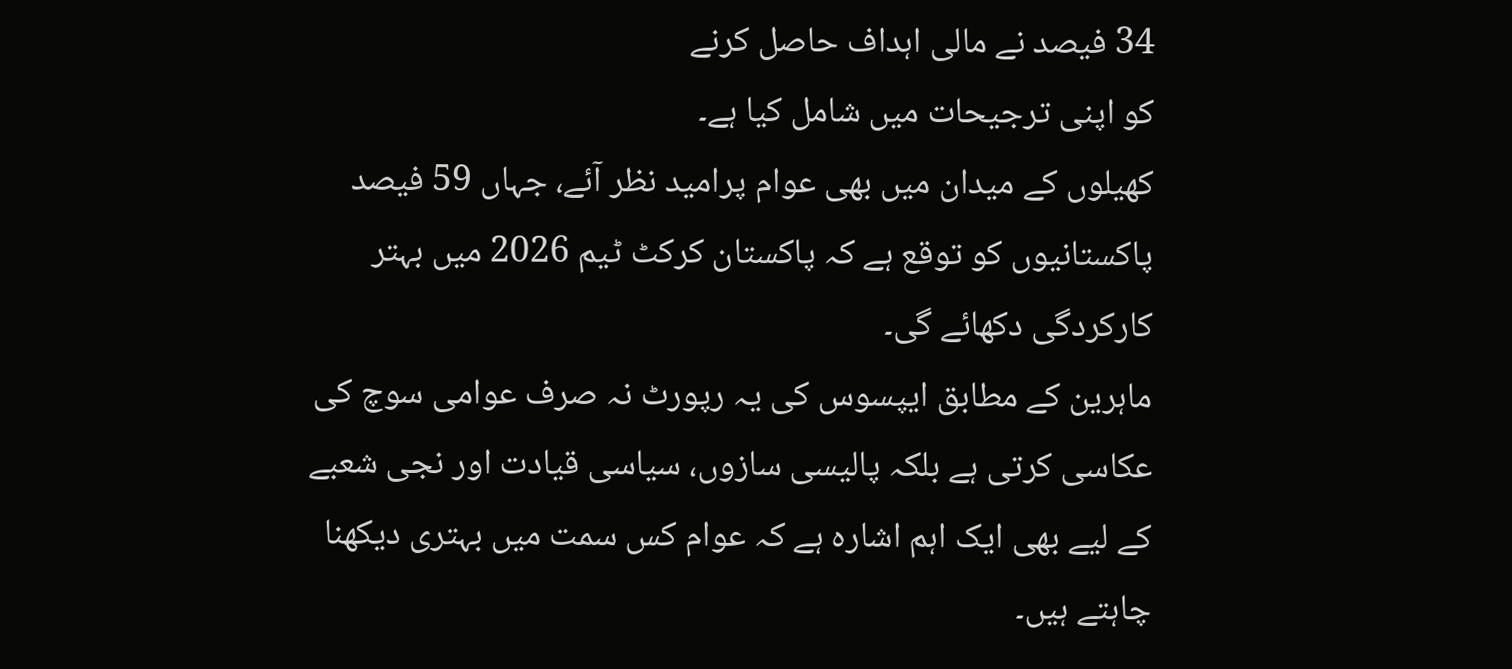34 فیصد نے مالی اہداف حاصل کرنے
کو اپنی ترجیحات میں شامل کیا ہے۔
کھیلوں کے میدان میں بھی عوام پرامید نظر آئے، جہاں 59 فیصد پاکستانیوں کو توقع ہے کہ پاکستان کرکٹ ٹیم 2026 میں بہتر کارکردگی دکھائے گی۔
ماہرین کے مطابق ایپسوس کی یہ رپورٹ نہ صرف عوامی سوچ کی عکاسی کرتی ہے بلکہ پالیسی سازوں، سیاسی قیادت اور نجی شعبے کے لیے بھی ایک اہم اشارہ ہے کہ عوام کس سمت میں بہتری دیکھنا چاہتے ہیں۔